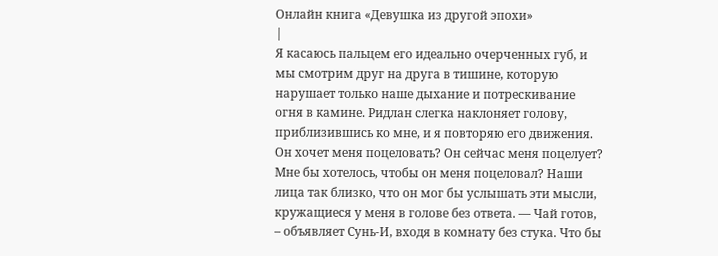Онлайн книга «Девушка из другой эпохи»
|
Я касаюсь пальцем его идеально очерченных губ, и мы смотрим друг на друга в тишине, которую нарушает только наше дыхание и потрескивание огня в камине. Ридлан слегка наклоняет голову, приблизившись ко мне, и я повторяю его движения. Он хочет меня поцеловать? Он сейчас меня поцелует? Мне бы хотелось, чтобы он меня поцеловал? Наши лица так близко, что он мог бы услышать эти мысли, кружащиеся у меня в голове без ответа. — Чай готов, – объявляет Сунь-И, входя в комнату без стука. Что бы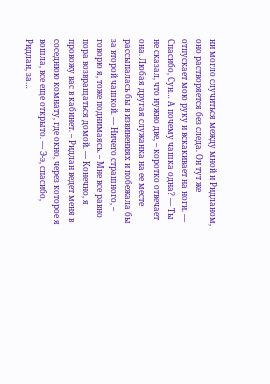ни могло случиться между мной и Ридланом, оно растворяется без следа. Он тут же отпускает мою руку и вскакивает на ноги. — Спасибо, Сун… А почему чашка одна? — Ты не сказал, что нужно две, – коротко отвечает она. Любая другая служанка на ее месте рассыпалась бы в извинениях и побежала бы за второй чашкой. — Ничего страшного, – говорю я, тоже поднимаясь. – Мне все равно пора возвращаться домой. — Конечно, я провожу вас в кабинет. – Ридлан ведет меня в соседнюю комнату, где окно, через которое я вошла, все еще открыто. — Э-э, спасибо, Ридлан, за…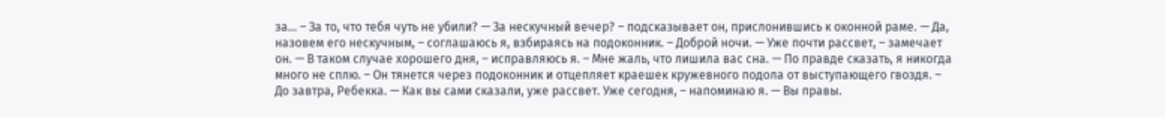за… – За то, что тебя чуть не убили? — За нескучный вечер? – подсказывает он, прислонившись к оконной раме. — Да, назовем его нескучным, – соглашаюсь я, взбираясь на подоконник. – Доброй ночи. — Уже почти рассвет, – замечает он. — В таком случае хорошего дня, – исправляюсь я. – Мне жаль, что лишила вас сна. — По правде сказать, я никогда много не сплю. – Он тянется через подоконник и отцепляет краешек кружевного подола от выступающего гвоздя. – До завтра, Ребекка. — Как вы сами сказали, уже рассвет. Уже сегодня, – напоминаю я. — Вы правы.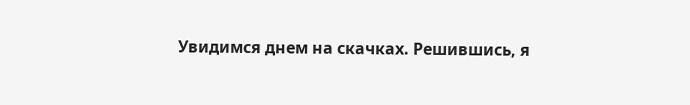Увидимся днем на скачках. Решившись, я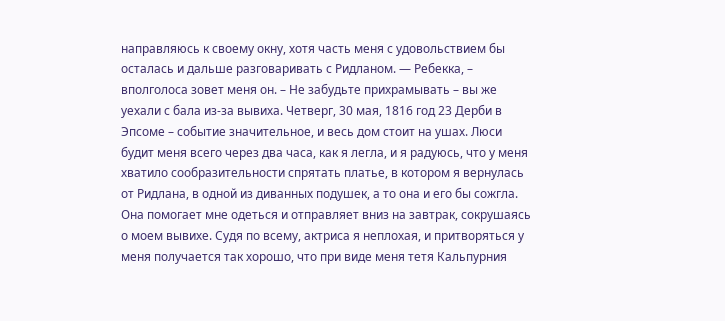направляюсь к своему окну, хотя часть меня с удовольствием бы осталась и дальше разговаривать с Ридланом. — Ребекка, – вполголоса зовет меня он. – Не забудьте прихрамывать – вы же уехали с бала из-за вывиха. Четверг, 30 мая, 1816 год 23 Дерби в Эпсоме – событие значительное, и весь дом стоит на ушах. Люси будит меня всего через два часа, как я легла, и я радуюсь, что у меня хватило сообразительности спрятать платье, в котором я вернулась от Ридлана, в одной из диванных подушек, а то она и его бы сожгла. Она помогает мне одеться и отправляет вниз на завтрак, сокрушаясь о моем вывихе. Судя по всему, актриса я неплохая, и притворяться у меня получается так хорошо, что при виде меня тетя Кальпурния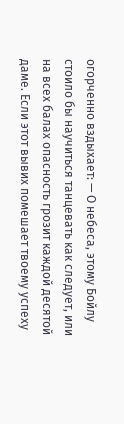огорченно вздыхает: — О небеса, этому Бойлу стоило бы научиться танцевать как следует, или на всех балах опасность грозит каждой десятой даме. Если этот вывих помешает твоему успеху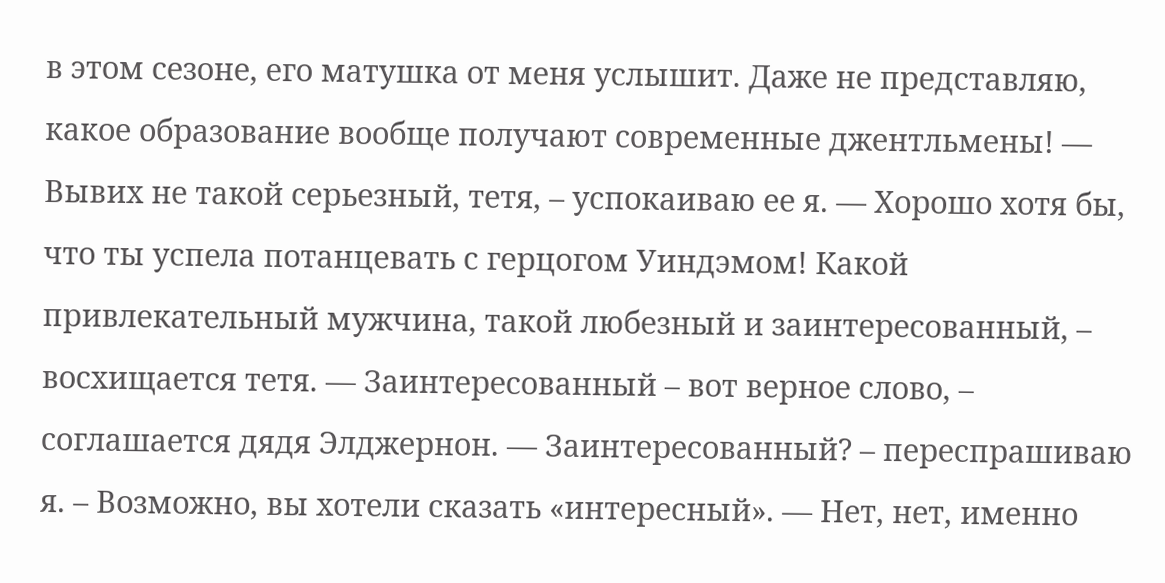в этом сезоне, его матушка от меня услышит. Даже не представляю, какое образование вообще получают современные джентльмены! — Вывих не такой серьезный, тетя, – успокаиваю ее я. — Хорошо хотя бы, что ты успела потанцевать с герцогом Уиндэмом! Какой привлекательный мужчина, такой любезный и заинтересованный, – восхищается тетя. — Заинтересованный – вот верное слово, – соглашается дядя Элджернон. — Заинтересованный? – переспрашиваю я. – Возможно, вы хотели сказать «интересный». — Нет, нет, именно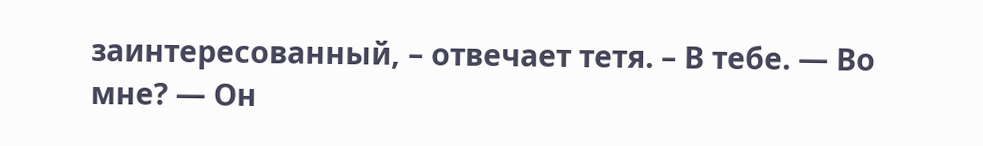заинтересованный, – отвечает тетя. – В тебе. — Во мне? — Он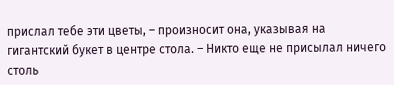прислал тебе эти цветы, – произносит она, указывая на гигантский букет в центре стола. – Никто еще не присылал ничего столь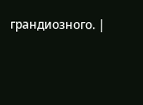грандиозного. |